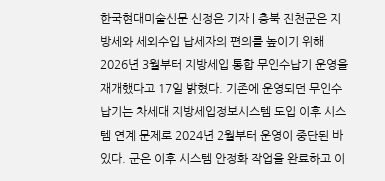한국현대미술신문 신정은 기자 | 충북 진천군은 지방세와 세외수입 납세자의 편의를 높이기 위해 2026년 3월부터 지방세입 통합 무인수납기 운영을 재개했다고 17일 밝혔다. 기존에 운영되던 무인수납기는 차세대 지방세입정보시스템 도입 이후 시스템 연계 문제로 2024년 2월부터 운영이 중단된 바 있다. 군은 이후 시스템 안정화 작업을 완료하고 이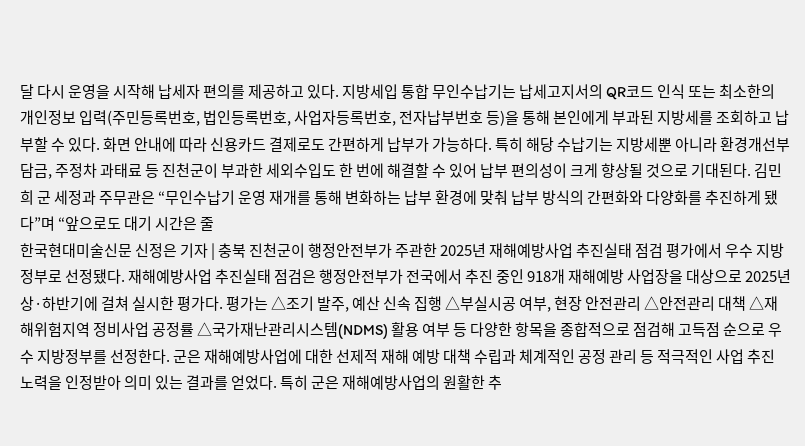달 다시 운영을 시작해 납세자 편의를 제공하고 있다. 지방세입 통합 무인수납기는 납세고지서의 QR코드 인식 또는 최소한의 개인정보 입력(주민등록번호, 법인등록번호, 사업자등록번호, 전자납부번호 등)을 통해 본인에게 부과된 지방세를 조회하고 납부할 수 있다. 화면 안내에 따라 신용카드 결제로도 간편하게 납부가 가능하다. 특히 해당 수납기는 지방세뿐 아니라 환경개선부담금, 주정차 과태료 등 진천군이 부과한 세외수입도 한 번에 해결할 수 있어 납부 편의성이 크게 향상될 것으로 기대된다. 김민희 군 세정과 주무관은 “무인수납기 운영 재개를 통해 변화하는 납부 환경에 맞춰 납부 방식의 간편화와 다양화를 추진하게 됐다”며 “앞으로도 대기 시간은 줄
한국현대미술신문 신정은 기자 | 충북 진천군이 행정안전부가 주관한 2025년 재해예방사업 추진실태 점검 평가에서 우수 지방정부로 선정됐다. 재해예방사업 추진실태 점검은 행정안전부가 전국에서 추진 중인 918개 재해예방 사업장을 대상으로 2025년 상·하반기에 걸쳐 실시한 평가다. 평가는 △조기 발주, 예산 신속 집행 △부실시공 여부, 현장 안전관리 △안전관리 대책 △재해위험지역 정비사업 공정률 △국가재난관리시스템(NDMS) 활용 여부 등 다양한 항목을 종합적으로 점검해 고득점 순으로 우수 지방정부를 선정한다. 군은 재해예방사업에 대한 선제적 재해 예방 대책 수립과 체계적인 공정 관리 등 적극적인 사업 추진 노력을 인정받아 의미 있는 결과를 얻었다. 특히 군은 재해예방사업의 원활한 추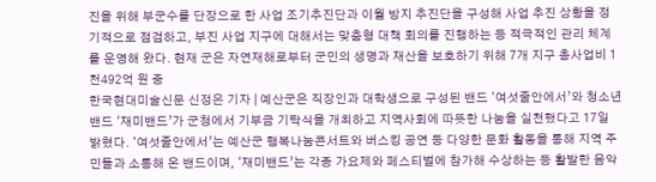진을 위해 부군수를 단장으로 한 사업 조기추진단과 이월 방지 추진단을 구성해 사업 추진 상황을 정기적으로 점검하고, 부진 사업 지구에 대해서는 맞춤형 대책 회의를 진행하는 등 적극적인 관리 체계를 운영해 왔다. 현재 군은 자연재해로부터 군민의 생명과 재산을 보호하기 위해 7개 지구 총사업비 1천492억 원 중
한국현대미술신문 신정은 기자 | 예산군은 직장인과 대학생으로 구성된 밴드 ‘여섯줄안에서’와 청소년 밴드 ‘재미밴드’가 군청에서 기부금 기탁식을 개최하고 지역사회에 따뜻한 나눔을 실천했다고 17일 밝혔다. ‘여섯줄안에서’는 예산군 행복나눔콘서트와 버스킹 공연 등 다양한 문화 활동을 통해 지역 주민들과 소통해 온 밴드이며, ‘재미밴드’는 각종 가요제와 페스티벌에 참가해 수상하는 등 활발한 음악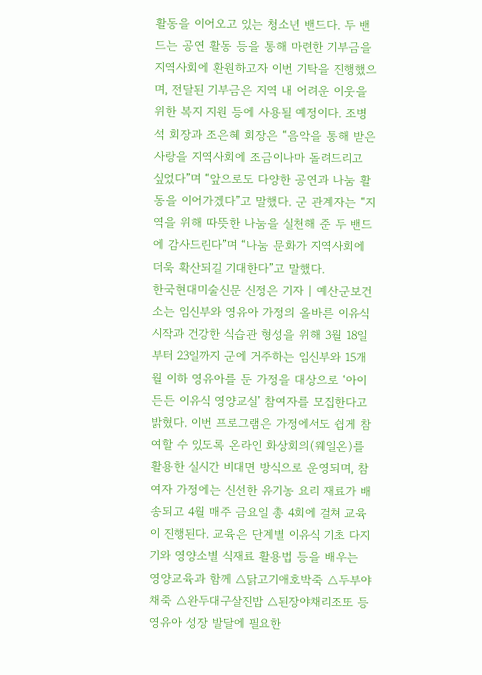활동을 이어오고 있는 청소년 밴드다. 두 밴드는 공연 활동 등을 통해 마련한 기부금을 지역사회에 환원하고자 이번 기탁을 진행했으며, 전달된 기부금은 지역 내 어려운 이웃을 위한 복지 지원 등에 사용될 예정이다. 조병석 회장과 조은혜 회장은 “음악을 통해 받은 사랑을 지역사회에 조금이나마 돌려드리고 싶었다”며 “앞으로도 다양한 공연과 나눔 활동을 이어가겠다”고 말했다. 군 관계자는 “지역을 위해 따뜻한 나눔을 실천해 준 두 밴드에 감사드린다”며 “나눔 문화가 지역사회에 더욱 확산되길 기대한다”고 말했다.
한국현대미술신문 신정은 기자 | 예산군보건소는 임신부와 영유아 가정의 올바른 이유식 시작과 건강한 식습관 형성을 위해 3월 18일부터 23일까지 군에 거주하는 임신부와 15개월 이하 영유아를 둔 가정을 대상으로 ‘아이든든 이유식 영양교실’ 참여자를 모집한다고 밝혔다. 이번 프로그램은 가정에서도 쉽게 참여할 수 있도록 온라인 화상회의(웨일온)를 활용한 실시간 비대면 방식으로 운영되며, 참여자 가정에는 신선한 유기농 요리 재료가 배송되고 4월 매주 금요일 총 4회에 걸쳐 교육이 진행된다. 교육은 단계별 이유식 기초 다지기와 영양소별 식재료 활용법 등을 배우는 영양교육과 함께 △닭고기애호박죽 △두부야채죽 △완두대구살진밥 △된장야채리조또 등 영유아 성장 발달에 필요한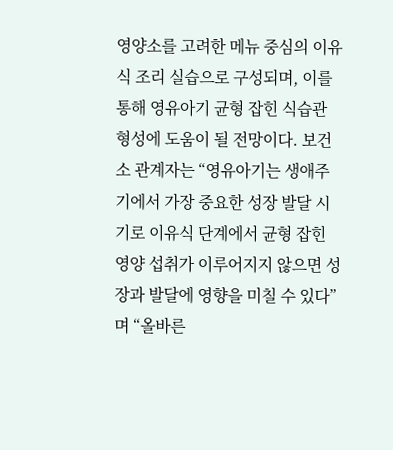영양소를 고려한 메뉴 중심의 이유식 조리 실습으로 구성되며, 이를 통해 영유아기 균형 잡힌 식습관 형성에 도움이 될 전망이다. 보건소 관계자는 “영유아기는 생애주기에서 가장 중요한 성장 발달 시기로 이유식 단계에서 균형 잡힌 영양 섭취가 이루어지지 않으면 성장과 발달에 영향을 미칠 수 있다”며 “올바른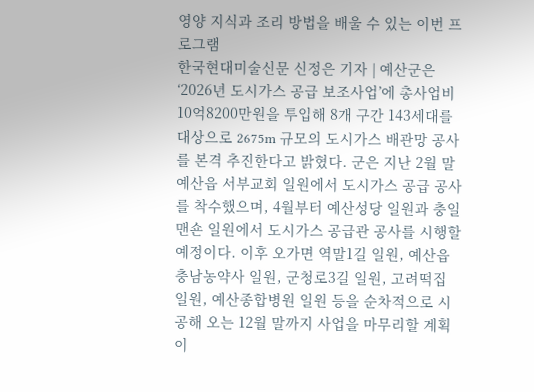영양 지식과 조리 방법을 배울 수 있는 이번 프로그램
한국현대미술신문 신정은 기자 | 예산군은 ‘2026년 도시가스 공급 보조사업’에 총사업비 10억8200만원을 투입해 8개 구간 143세대를 대상으로 2675m 규모의 도시가스 배관망 공사를 본격 추진한다고 밝혔다. 군은 지난 2월 말 예산읍 서부교회 일원에서 도시가스 공급 공사를 착수했으며, 4월부터 예산성당 일원과 충일맨숀 일원에서 도시가스 공급관 공사를 시행할 예정이다. 이후 오가면 역말1길 일원, 예산읍 충남농약사 일원, 군청로3길 일원, 고려떡집 일원, 예산종합병원 일원 등을 순차적으로 시공해 오는 12월 말까지 사업을 마무리할 계획이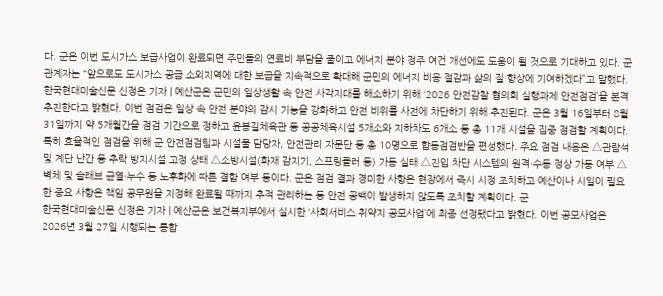다. 군은 이번 도시가스 보급사업이 완료되면 주민들의 연료비 부담을 줄이고 에너지 분야 정주 여건 개선에도 도움이 될 것으로 기대하고 있다. 군 관계자는 “앞으로도 도시가스 공급 소외지역에 대한 보급을 지속적으로 확대해 군민의 에너지 비용 절감과 삶의 질 향상에 기여하겠다”고 말했다.
한국현대미술신문 신정은 기자 | 예산군은 군민의 일상생활 속 안전 사각지대를 해소하기 위해 ‘2026 안전감찰 협의회 실행과제 안전점검’을 본격 추진한다고 밝혔다. 이번 점검은 일상 속 안전 분야의 감시 기능을 강화하고 안전 비위를 사전에 차단하기 위해 추진된다. 군은 3월 16일부터 8월 31일까지 약 5개월간을 점검 기간으로 정하고 윤봉길체육관 등 공공체육시설 5개소와 지하차도 6개소 등 총 11개 시설을 집중 점검할 계획이다. 특히 효율적인 점검을 위해 군 안전점검팀과 시설물 담당자, 안전관리 자문단 등 총 10명으로 합동점검반을 편성했다. 주요 점검 내용은 △관람석 및 계단 난간 등 추락 방지시설 고정 상태 △소방시설(화재 감지기, 스프링클러 등) 가동 실태 △진입 차단 시스템의 원격·수동 정상 가동 여부 △벽체 및 슬래브 균열·누수 등 노후화에 따른 결함 여부 등이다. 군은 점검 결과 경미한 사항은 현장에서 즉시 시정 조치하고 예산이나 시일이 필요한 중요 사항은 책임 공무원을 지정해 완료될 때까지 추적 관리하는 등 안전 공백이 발생하지 않도록 조치할 계획이다. 군
한국현대미술신문 신정은 기자 | 예산군은 보건복지부에서 실시한 ‘사회서비스 취약지 공모사업’에 최종 선정됐다고 밝혔다. 이번 공모사업은 2026년 3월 27일 시행되는 통합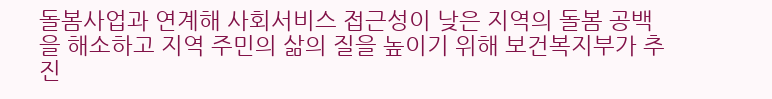돌봄사업과 연계해 사회서비스 접근성이 낮은 지역의 돌봄 공백을 해소하고 지역 주민의 삶의 질을 높이기 위해 보건복지부가 추진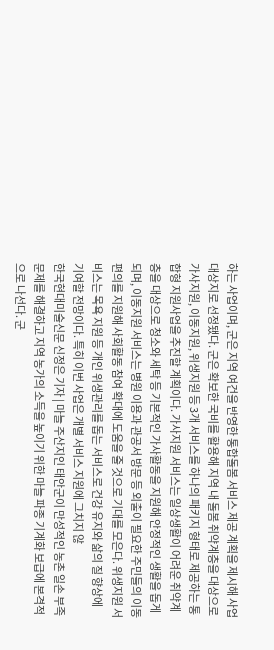하는 사업이며, 군은 지역 여건을 반영한 통합돌봄 서비스 제공 계획을 제시해 사업 대상지로 선정됐다. 군은 확보한 국비를 활용해 지역 내 돌봄 취약계층을 대상으로 가사지원, 이동지원, 위생지원 등 3개 서비스를 하나의 패키지 형태로 제공하는 통합형 지원사업을 추진할 계획이다. 가사지원 서비스는 일상생활이 어려운 취약계층을 대상으로 청소와 세탁 등 기본적인 가사활동을 지원해 안정적인 생활을 돕게 되며, 이동지원 서비스는 병원 이용과 관공서 방문 등 외출이 필요한 주민들의 이동 편의를 지원해 사회활동 참여 확대에 도움을 줄 것으로 기대를 모은다. 위생지원 서비스는 목욕 지원 등 개인 위생관리를 돕는 서비스로 건강 유지와 삶의 질 향상에 기여할 전망이다. 특히 이번 사업은 개별 서비스 지원에 그치지 않
한국현대미술신문 신정은 기자 | 마늘 주산지인 태안군이 만성적인 농촌 일손 부족 문제를 해결하고 지역 농가의 소득을 높이기 위한 마늘 파종 기계화 보급에 본격적으로 나선다. 군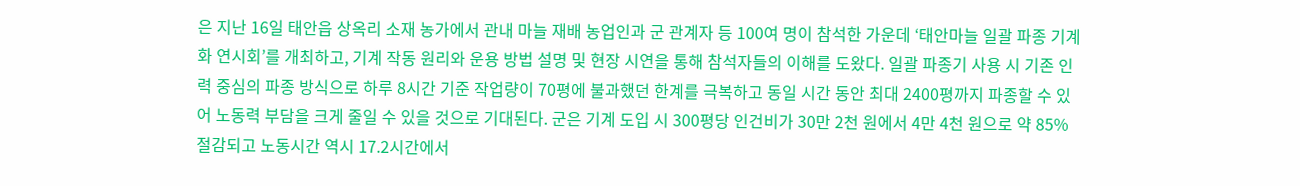은 지난 16일 태안읍 상옥리 소재 농가에서 관내 마늘 재배 농업인과 군 관계자 등 100여 명이 참석한 가운데 ‘태안마늘 일괄 파종 기계화 연시회’를 개최하고, 기계 작동 원리와 운용 방법 설명 및 현장 시연을 통해 참석자들의 이해를 도왔다. 일괄 파종기 사용 시 기존 인력 중심의 파종 방식으로 하루 8시간 기준 작업량이 70평에 불과했던 한계를 극복하고 동일 시간 동안 최대 2400평까지 파종할 수 있어 노동력 부담을 크게 줄일 수 있을 것으로 기대된다. 군은 기계 도입 시 300평당 인건비가 30만 2천 원에서 4만 4천 원으로 약 85% 절감되고 노동시간 역시 17.2시간에서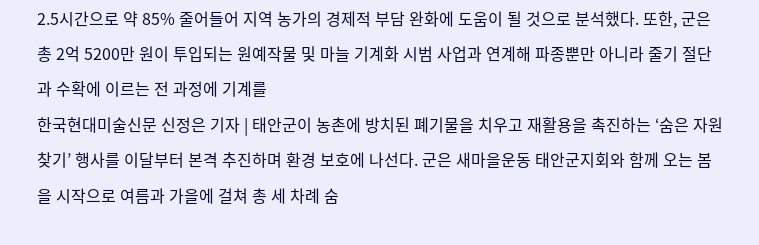2.5시간으로 약 85% 줄어들어 지역 농가의 경제적 부담 완화에 도움이 될 것으로 분석했다. 또한, 군은 총 2억 5200만 원이 투입되는 원예작물 및 마늘 기계화 시범 사업과 연계해 파종뿐만 아니라 줄기 절단과 수확에 이르는 전 과정에 기계를
한국현대미술신문 신정은 기자 | 태안군이 농촌에 방치된 폐기물을 치우고 재활용을 촉진하는 ‘숨은 자원 찾기’ 행사를 이달부터 본격 추진하며 환경 보호에 나선다. 군은 새마을운동 태안군지회와 함께 오는 봄을 시작으로 여름과 가을에 걸쳐 총 세 차례 숨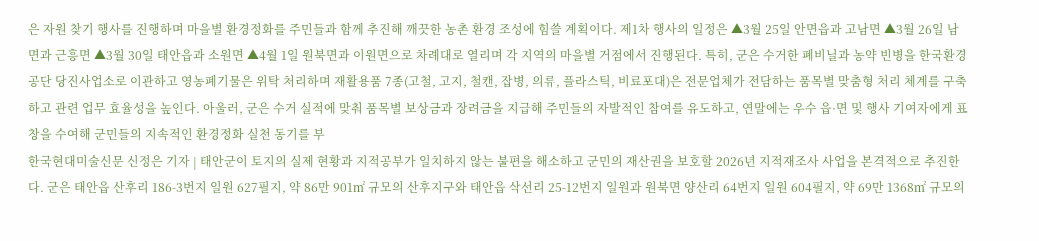은 자원 찾기 행사를 진행하며 마을별 환경정화를 주민들과 함께 추진해 깨끗한 농촌 환경 조성에 힘쓸 계획이다. 제1차 행사의 일정은 ▲3월 25일 안면읍과 고남면 ▲3월 26일 남면과 근흥면 ▲3월 30일 태안읍과 소원면 ▲4월 1일 원북면과 이원면으로 차례대로 열리며 각 지역의 마을별 거점에서 진행된다. 특히, 군은 수거한 폐비닐과 농약 빈병을 한국환경공단 당진사업소로 이관하고 영농폐기물은 위탁 처리하며 재활용품 7종(고철, 고지, 철캔, 잡병, 의류, 플라스틱, 비료포대)은 전문업체가 전담하는 품목별 맞춤형 처리 체계를 구축하고 관련 업무 효율성을 높인다. 아울러, 군은 수거 실적에 맞춰 품목별 보상금과 장려금을 지급해 주민들의 자발적인 참여를 유도하고, 연말에는 우수 읍·면 및 행사 기여자에게 표창을 수여해 군민들의 지속적인 환경정화 실천 동기를 부
한국현대미술신문 신정은 기자 | 태안군이 토지의 실제 현황과 지적공부가 일치하지 않는 불편을 해소하고 군민의 재산권을 보호할 2026년 지적재조사 사업을 본격적으로 추진한다. 군은 태안읍 산후리 186-3번지 일원 627필지, 약 86만 901㎡ 규모의 산후지구와 태안읍 삭선리 25-12번지 일원과 원북면 양산리 64번지 일원 604필지, 약 69만 1368㎡ 규모의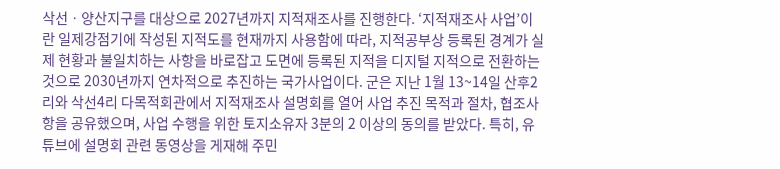삭선ㆍ양산지구를 대상으로 2027년까지 지적재조사를 진행한다. ‘지적재조사 사업’이란 일제강점기에 작성된 지적도를 현재까지 사용함에 따라, 지적공부상 등록된 경계가 실제 현황과 불일치하는 사항을 바로잡고 도면에 등록된 지적을 디지털 지적으로 전환하는 것으로 2030년까지 연차적으로 추진하는 국가사업이다. 군은 지난 1월 13~14일 산후2리와 삭선4리 다목적회관에서 지적재조사 설명회를 열어 사업 추진 목적과 절차, 협조사항을 공유했으며, 사업 수행을 위한 토지소유자 3분의 2 이상의 동의를 받았다. 특히, 유튜브에 설명회 관련 동영상을 게재해 주민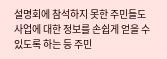설명회에 참석하지 못한 주민들도 사업에 대한 정보를 손쉽게 얻을 수 있도록 하는 등 주민